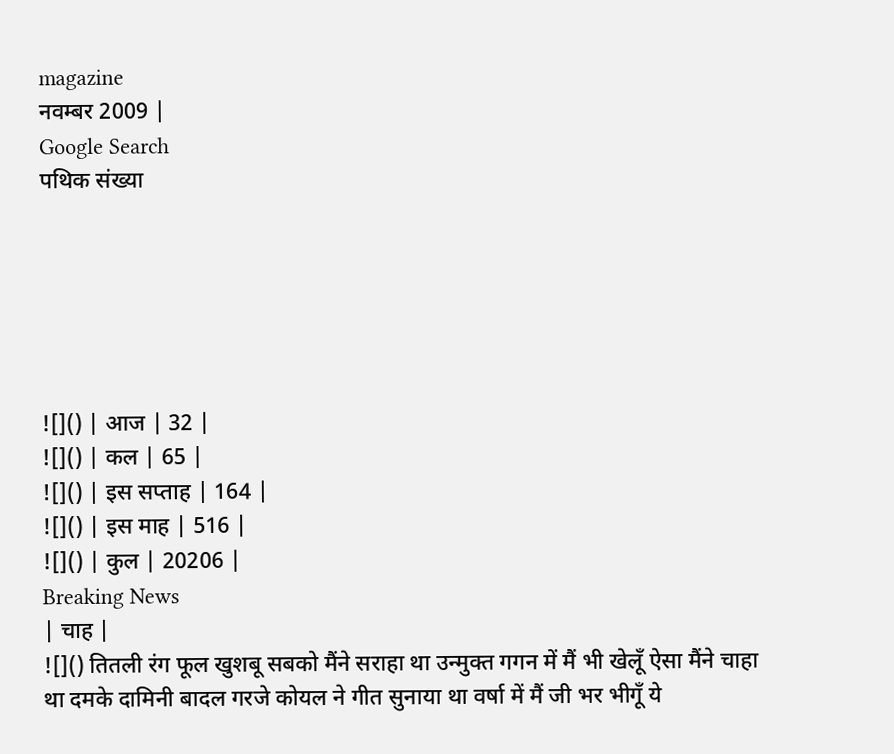magazine
नवम्बर 2009 |
Google Search
पथिक संख्या






![]() | आज | 32 |
![]() | कल | 65 |
![]() | इस सप्ताह | 164 |
![]() | इस माह | 516 |
![]() | कुल | 20206 |
Breaking News
| चाह |
![]() तितली रंग फूल खुशबू सबको मैंने सराहा था उन्मुक्त गगन में मैं भी खेलूँ ऐसा मैंने चाहा था दमके दामिनी बादल गरजे कोयल ने गीत सुनाया था वर्षा में मैं जी भर भीगूँ ये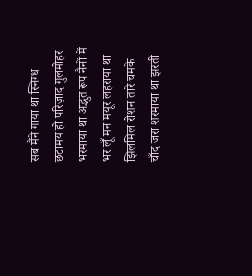सब मैंने गाया था स्निग्ध छटामय हो परिज़ाद गुलमोहर भरमाया था अद्भुत रूप नैनों में भर लूँ मन मयूर लहराया था झिलमिल रोशन तारे चमके चाँद जरा शरमाया था झरती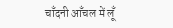चाँदनी आँचल में लूँ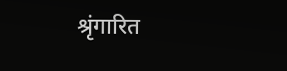श्रृंगारित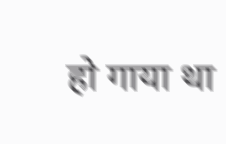हो गाया था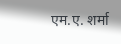एम.ए. शर्मा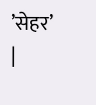’सेहर’
|